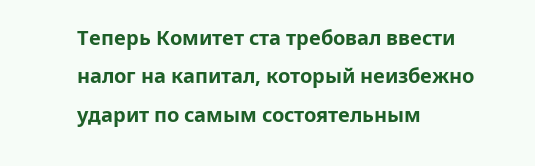Теперь Комитет ста требовал ввести налог на капитал, который неизбежно ударит по самым состоятельным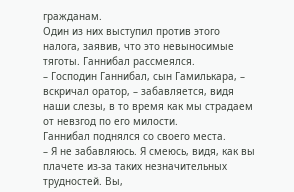гражданам.
Один из них выступил против этого налога, заявив, что это невыносимые тяготы. Ганнибал рассмеялся.
– Господин Ганнибал, сын Гамилькара, – вскричал оратор, – забавляется, видя наши слезы, в то время как мы страдаем от невзгод по его милости.
Ганнибал поднялся со своего места.
– Я не забавляюсь. Я смеюсь, видя, как вы плачете из-за таких незначительных трудностей. Вы,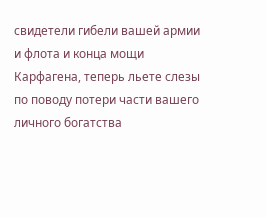свидетели гибели вашей армии и флота и конца мощи Карфагена, теперь льете слезы по поводу потери части вашего личного богатства